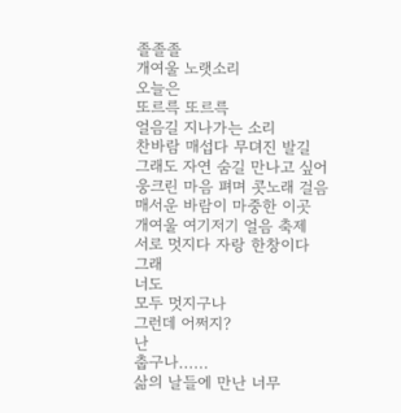졸졸졸
개여울 노랫소리
오늘은
또르륵 또르륵
얼음길 지나가는 소리
찬바람 매섭다 무뎌진 발길
그래도 자연 숨길 만나고 싶어
웅크린 마음 펴며 콧노래 걸음
매서운 바람이 마중한 이곳
개여울 여기저기 얼음 축제
서로 멋지다 자랑 한창이다
그래
너도
모두 멋지구나
그런데 어쩌지?
난
춥구나......
삶의 날들에 만난 너무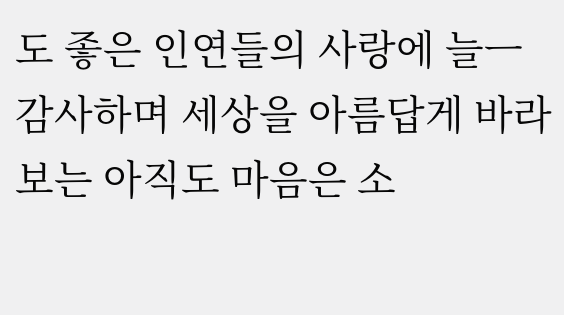도 좋은 인연들의 사랑에 늘ㅡ감사하며 세상을 아름답게 바라보는 아직도 마음은 소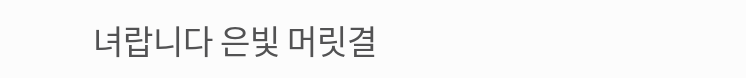녀랍니다 은빛 머릿결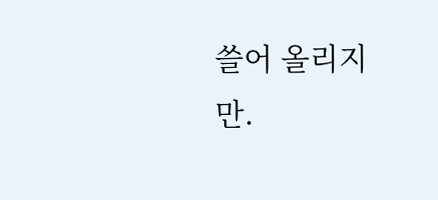쓸어 올리지만.